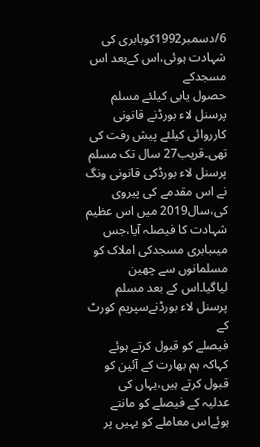6/دسمبر1992کوبابری کی شہادت ہوئی،اس کےبعد اس مسجدکے
حصول یابی کیلئے مسلم پرسنل لاء بورڈنے قانونی کارروائی کیلئے پیش رفت کی
تھی۔قریب27 سال تک مسلم پرسنل لاء بورڈکی قانونی ونگ نے اس مقدمے کی پیروی
کی،سال2019 میں اس عظیم شہادت کا فیصلہ آیا،جس میںبابری مسجدکی املاک کو
مسلمانوں سے چھین لیاگیا۔اس کے بعد مسلم پرسنل لاء بورڈنےسپریم کورٹ کے
فیصلے کو قبول کرتے ہوئے کہاکہ ہم بھارت کے آئین کو قبول کرتے ہیں،یہاں کی
عدلیہ کے فیصلے کو مانتے ہوئےاس معاملے کو یہیں پر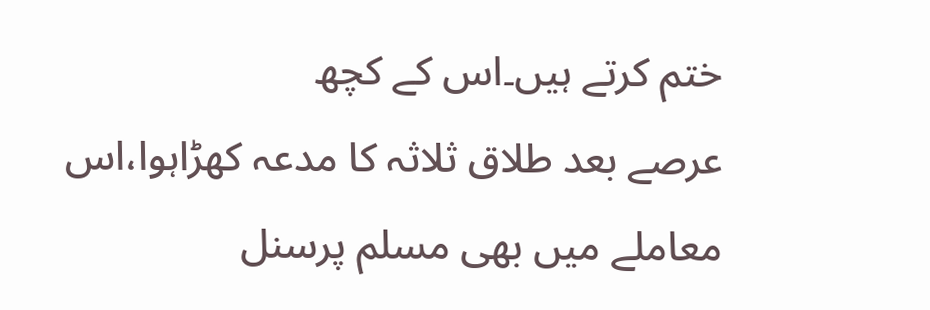ختم کرتے ہیں۔اس کے کچھ
عرصے بعد طلاق ثلاثہ کا مدعہ کھڑاہوا،اس معاملے میں بھی مسلم پرسنل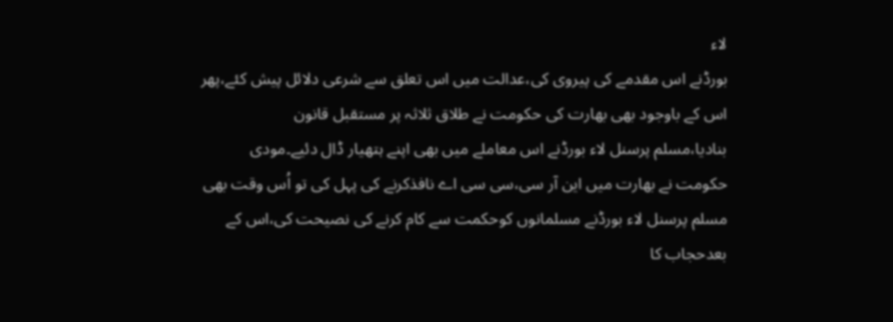لاء
بورڈنے اس مقدمے کی پیروی کی،عدالت میں اس تعلق سے شرعی دلائل پیش کئے،پھر
اس کے باوجود بھی بھارت کی حکومت نے طلاق ثلاثہ پر مستقبل قانون
بنادیا،مسلم پرسنل لاء بورڈنے اس معاملے میں بھی اپنے ہتھیار ڈال دئیے۔مودی
حکومت نے بھارت میں این آر سی،سی سی اے نافذکرنے کی پہل کی تو اُس وقت بھی
مسلم پرسنل لاء بورڈنے مسلمانوں کوحکمت سے کام کرنے کی نصیحت کی،اس کے
بعدحجاب کا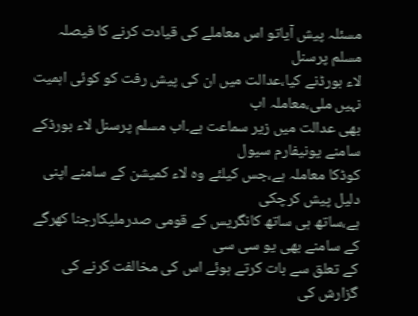مسئلہ پیش آیاتو اس معاملے کی قیادت کرنے کا فیصلہ مسلم پرسنل
لاء بورڈنے کیا،عدالت میں ان کی پیش رفت کو کوئی اہمیت نہیں ملی،معاملہ اب
بھی عدالت میں زیر سماعت ہے۔اب مسلم پرسنل لاء بورڈکے سامنے یونیفارم سیول
کوڈکا معاملہ ہے،جس کیلئے وہ لاء کمیشن کے سامنے اپنی دلیل پیش کرچکی
ہے،ساتھ ہی ساتھ کانگریس کے قومی صدرملیکارجنا کھرگے کے سامنے بھی یو سی سی
کے تعلق سے بات کرتے ہوئے اس کی مخالفت کرنے کی گزارش کی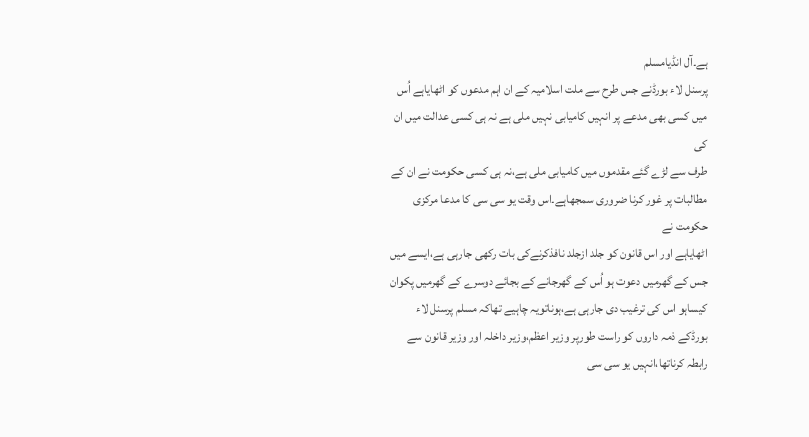ہے۔آل انڈیامسلم
پرسنل لاء بورڈنے جس طرح سے ملت اسلامیہ کے ان اہم مدعوں کو اٹھایاہے اُس
میں کسی بھی مدعے پر انہیں کامیابی نہیں ملی ہے نہ ہی کسی عدالت میں ان کی
طرف سے لڑے گئے مقدموں میں کامیابی ملی ہے،نہ ہی کسی حکومت نے ان کے
مطالبات پر غور کرنا ضروری سمجھاہے۔اس وقت یو سی سی کا مدعا مرکزی حکومت نے
اٹھایاہے اور اس قانون کو جلد ازجلد نافذکرنےکی بات رکھی جارہی ہے،ایسے میں
جس کے گھرمیں دعوت ہو اُس کے گھرجانے کے بجائے دوسرے کے گھرمیں پکوان
کیساہو اس کی ترغیب دی جارہی ہے،ہوناتویہ چاہیے تھاکہ مسلم پرسنل لاء
بورڈکے ذمہ داروں کو راست طورپر وزیر اعظم،وزیر داخلہ اور وزیر قانون سے
رابطہ کرناتھا،انہیں یو سی سی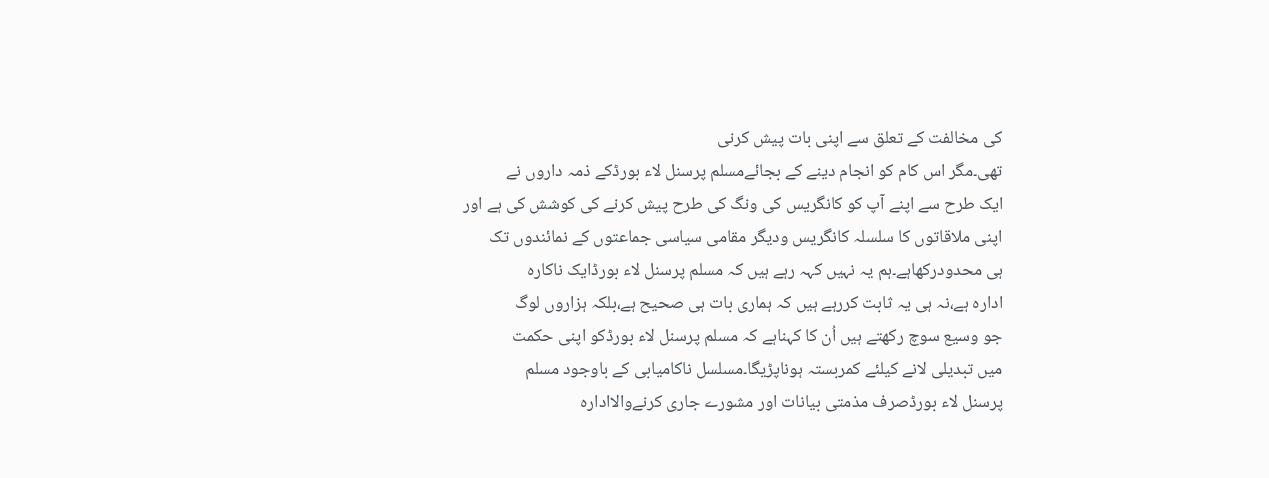کی مخالفت کے تعلق سے اپنی بات پیش کرنی
تھی۔مگر اس کام کو انجام دینے کے بجائےمسلم پرسنل لاء بورڈکے ذمہ داروں نے
ایک طرح سے اپنے آپ کو کانگریس کی ونگ کی طرح پیش کرنے کی کوشش کی ہے اور
اپنی ملاقاتوں کا سلسلہ کانگریس ودیگر مقامی سیاسی جماعتوں کے نمائندوں تک
ہی محدودرکھاہے۔ہم یہ نہیں کہہ رہے ہیں کہ مسلم پرسنل لاء بورڈایک ناکارہ
ادارہ ہے،نہ ہی یہ ثابت کررہے ہیں کہ ہماری بات ہی صحیح ہے،بلکہ ہزاروں لوگ
جو وسیع سوچ رکھتے ہیں اُن کا کہناہے کہ مسلم پرسنل لاء بورڈکو اپنی حکمت
میں تبدیلی لانے کیلئے کمربستہ ہوناپڑیگا۔مسلسل ناکامیابی کے باوجود مسلم
پرسنل لاء بورڈصرف مذمتی بیانات اور مشورے جاری کرنےوالاادارہ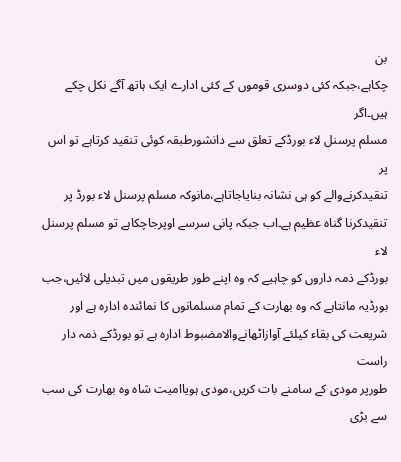بن
چکاہے،جبکہ کئی دوسری قوموں کے کئی ادارے ایک ہاتھ آگے نکل چکے ہیں۔اگر
مسلم پرسنل لاء بورڈکے تعلق سے دانشورطبقہ کوئی تنقید کرتاہے تو اس پر
تنقیدکرنےوالے کو ہی نشانہ بنایاجاتاہے،مانوکہ مسلم پرسنل لاء بورڈ پر
تنقیدکرنا گناہ عظیم ہے۔اب جبکہ پانی سرسے اوپرجاچکاہے تو مسلم پرسنل لاء
بورڈکے ذمہ داروں کو چاہیے کہ وہ اپنے طور طریقوں میں تبدیلی لائیں،جب
بورڈیہ مانتاہے کہ وہ بھارت کے تمام مسلمانوں کا نمائندہ ادارہ ہے اور
شریعت کی بقاء کیلئے آوازاٹھانےوالامضبوط ادارہ ہے تو بورڈکے ذمہ دار راست
طورپر مودی کے سامنے بات کریں،مودی ہویاامیت شاہ وہ بھارت کی سب سے بڑی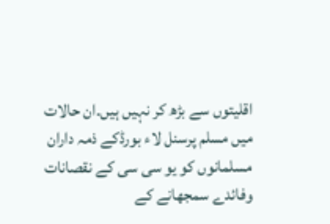اقلیتوں سے بڑھ کر نہیں ہیں۔ان حالات میں مسلم پرسنل لاء بورڈکے ذمہ داران
مسلمانوں کو یو سی سی کے نقصانات وفائدے سمجھانے کے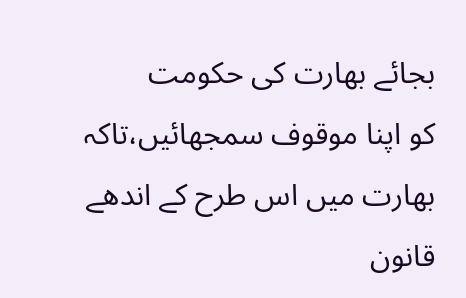بجائے بھارت کی حکومت
کو اپنا موقوف سمجھائیں،تاکہ بھارت میں اس طرح کے اندھے قانون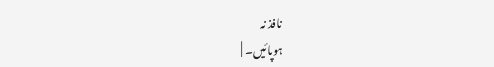نافذ نہ
ہوپائیں۔ |